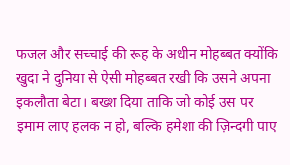फजल और सच्चाई की रूह के अधीन मोहब्बत क्योंकि खुदा ने दुनिया से ऐसी मोहब्बत रखी कि उसने अपना इकलौता बेटा। बख्श दिया ताकि जो कोई उस पर इमाम लाए हलक न हो, बल्कि हमेशा की ज़िन्दगी पाए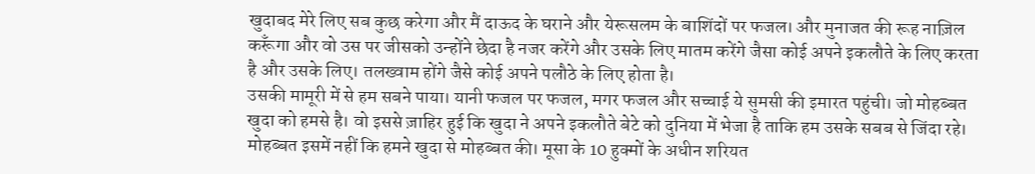खुदाबद मेरे लिए सब कुछ करेगा और मैं दाऊद के घराने और येरूसलम के बाशिंदों पर फजल। और मुनाजत की रूह नाज़िल करूँगा और वो उस पर जीसको उन्होंने छेदा है नजर करेंगे और उसके लिए मातम करेंगे जैसा कोई अपने इकलौते के लिए करता है और उसके लिए। तलख्वाम होंगे जैसे कोई अपने पलौठे के लिए होता है।
उसकी मामूरी में से हम सबने पाया। यानी फजल पर फजल, मगर फजल और सच्चाई ये सुमसी की इमारत पहुंची। जो मोहब्बत खुदा को हमसे है। वो इससे ज़ाहिर हुई कि खुदा ने अपने इकलौते बेटे को दुनिया में भेजा है ताकि हम उसके सबब से जिंदा रहे। मोहब्बत इसमें नहीं कि हमने खुदा से मोहब्बत की। मूसा के 10 हुक्मों के अधीन शरियत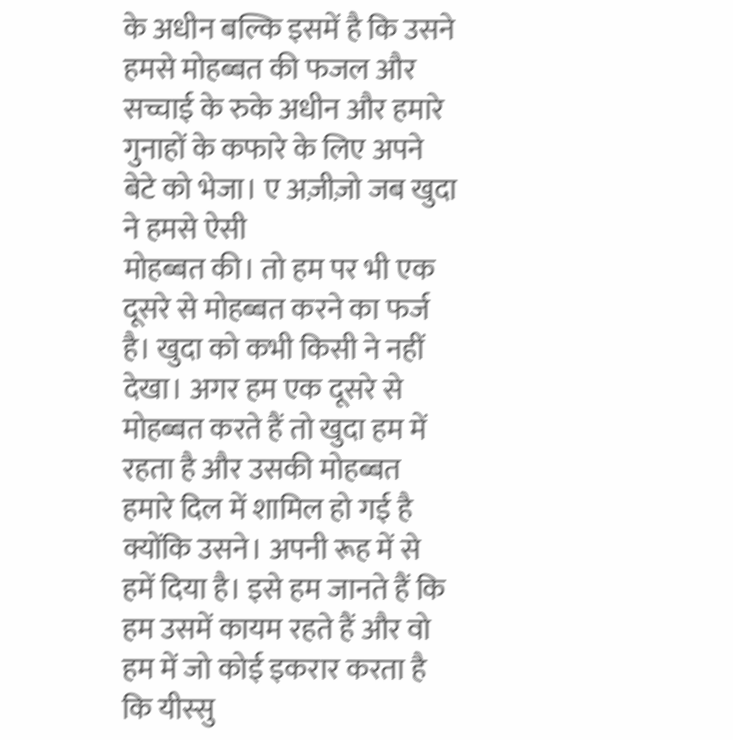के अधीन बल्कि इसमें है कि उसने हमसे मोहब्बत की फजल और सच्चाई के रुके अधीन और हमारे गुनाहों के कफारे के लिए अपने बेटे को भेजा। ए अज़ीज़ो जब खुदा ने हमसे ऐसी
मोहब्बत की। तो हम पर भी एक दूसरे से मोहब्बत करने का फर्ज है। खुदा को कभी किसी ने नहीं देखा। अगर हम एक दूसरे से मोहब्बत करते हैं तो खुदा हम में रहता है और उसकी मोहब्बत हमारे दिल में शामिल हो गई है क्योंकि उसने। अपनी रूह में से हमें दिया है। इसे हम जानते हैं कि हम उसमें कायम रहते हैं और वो हम में जो कोई इकरार करता है कि यीस्सु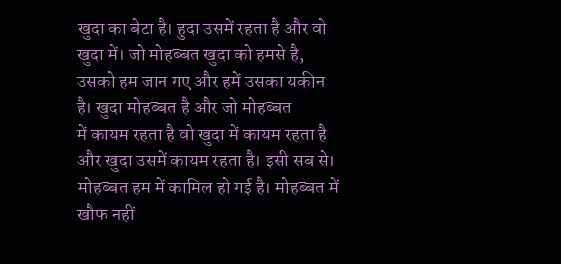खुदा का बेटा है। हुदा उसमें रहता है और वो खुदा में। जो मोहब्बत खुदा को हमसे है, उसको हम जान गए और हमें उसका यकीन है। खुदा मोहब्बत है और जो मोहब्बत
में कायम रहता है वो खुदा में कायम रहता है और खुदा उसमें कायम रहता है। इसी सब से। मोहब्बत हम में कामिल हो गई है। मोहब्बत में खौफ नहीं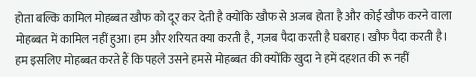होता बल्कि कामिल मोहब्बत खौफ को दूर कर देती है क्योंकि खौफ से अजब होता है और कोई खौफ करने वाला मोहब्बत में कामिल नहीं हुआ। हम और शरियत क्या करती है, गज़ब पैदा करती है घबराह। खौफ पैदा करती है। हम इसलिए मोहब्बत करते हैं कि पहले उसने हमसे मोहब्बत की क्योंकि खुदा ने हमें दहशत की रू नहीं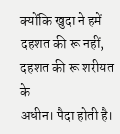क्योंकि खुदा ने हमें दहशत की रू नहीं, दहशत की रू शरीयत के
अधीन। पैदा होती है।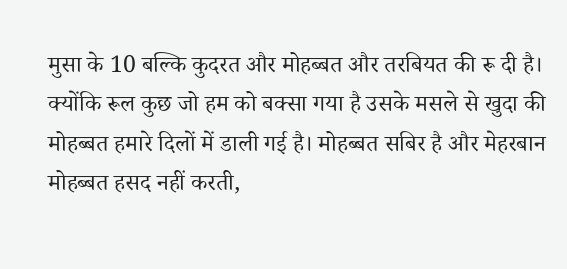मुसा के 10 बल्कि कुदरत और मोहब्बत और तरबियत की रू दी है। क्योंकि रूल कुछ जो हम को बक्सा गया है उसके मसले से खुदा की मोहब्बत हमारे दिलों में डाली गई है। मोहब्बत सबिर है और मेहरबान मोहब्बत हसद नहीं करती,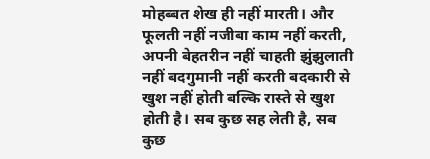मोहब्बत शेख ही नहीं मारती। और फूलती नहीं नजीबा काम नहीं करती, अपनी बेहतरीन नहीं चाहती झुंझुलाती नहीं बदगुमानी नहीं करती बदकारी से खुश नहीं होती बल्कि रास्ते से खुश होती है। सब कुछ सह लेती है, सब कुछ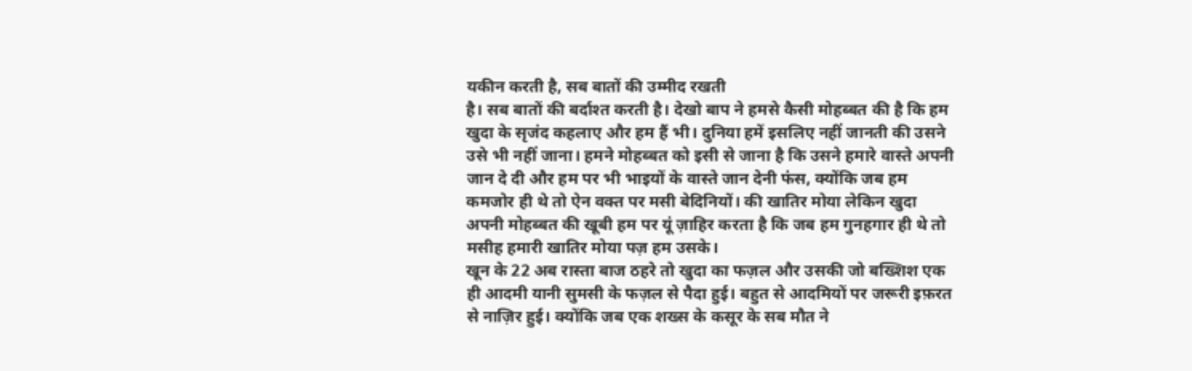यकीन करती है, सब बातों की उम्मीद रखती
है। सब बातों की बर्दाश्त करती है। देखो बाप ने हमसे कैसी मोहब्बत की है कि हम खुदा के सृजंद कहलाए और हम हैं भी। दुनिया हमें इसलिए नहीं जानती की उसने उसे भी नहीं जाना। हमने मोहब्बत को इसी से जाना है कि उसने हमारे वास्ते अपनी जान दे दी और हम पर भी भाइयों के वास्ते जान देनी फंस, क्योंकि जब हम कमजोर ही थे तो ऐन वक्त पर मसी बेदिनियों। की खातिर मोया लेकिन खुदा अपनी मोहब्बत की खूबी हम पर यूं ज़ाहिर करता है कि जब हम गुनहगार ही थे तो मसीह हमारी खातिर मोया पज़ हम उसके।
खून के 22 अब रास्ता बाज ठहरे तो खुदा का फज़ल और उसकी जो बख्शिश एक ही आदमी यानी सुमसी के फज़ल से पैदा हुई। बहुत से आदमियों पर जरूरी इफ़रत से नाज़िर हुई। क्योंकि जब एक शख्स के कसूर के सब मौत ने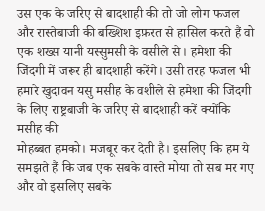उस एक के जरिए से बादशाही की तो जो लोग फजल और रास्तेबाजी की बख्शिश इफ़रत से हासिल करते हैं वो एक शख्स यानी यस्सुमसी के वसीले से। हमेशा की जिंदगी में जरूर ही बादशाही करेंगे। उसी तरह फजल भी हमारे खुदावन यसु मसीह के वशीले से हमेशा की जिंदगी के लिए राष्ट्रबाजी के जरिए से बादशाही करें क्योंकि मसीह की
मोहब्बत हमको। मजबूर कर देती है। इसलिए कि हम ये समझते हैं कि जब एक सबके वास्ते मोया तो सब मर गए और वो इसलिए सबके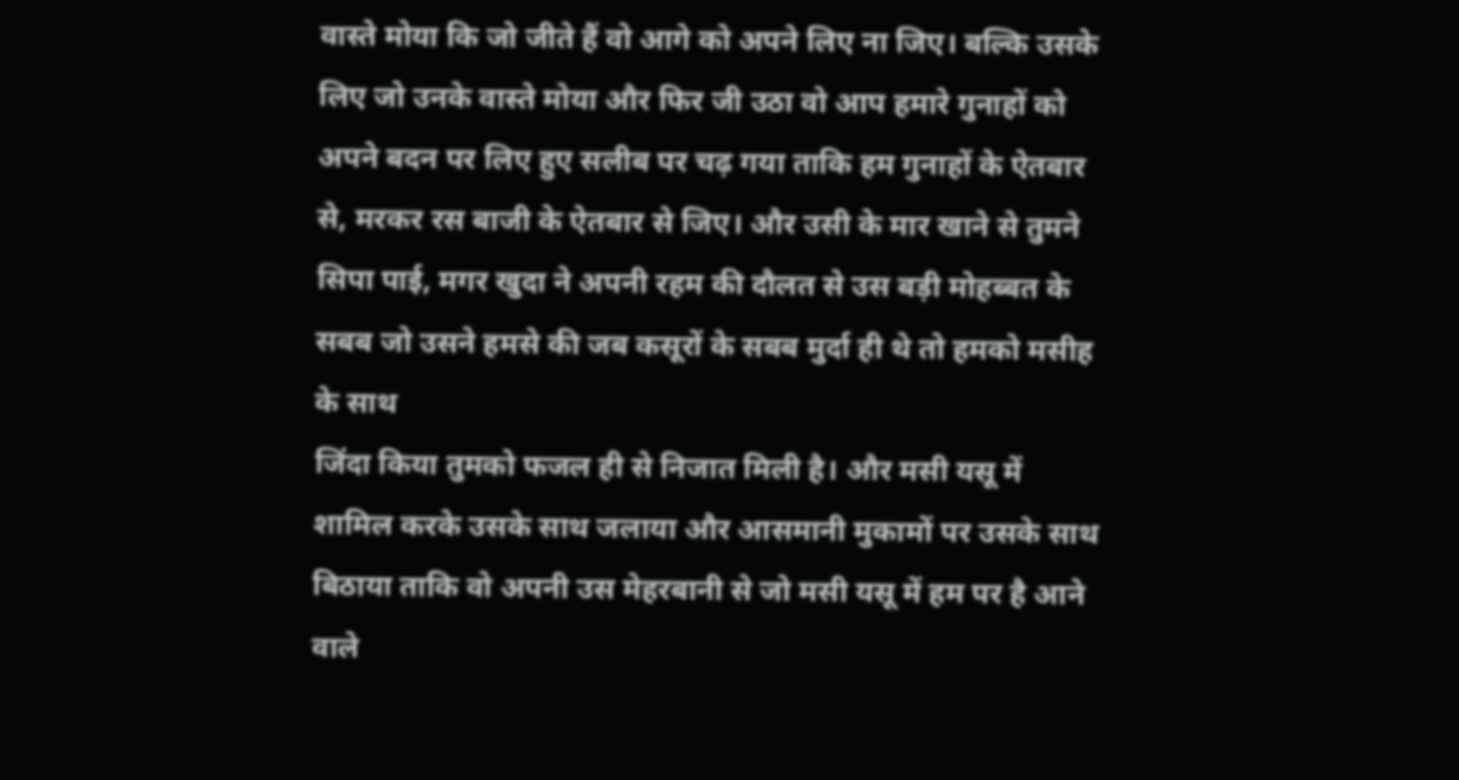वास्ते मोया कि जो जीते हैं वो आगे को अपने लिए ना जिए। बल्कि उसके लिए जो उनके वास्ते मोया और फिर जी उठा वो आप हमारे गुनाहों को अपने बदन पर लिए हुए सलीब पर चढ़ गया ताकि हम गुनाहों के ऐतबार से, मरकर रस बाजी के ऐतबार से जिए। और उसी के मार खाने से तुमने सिपा पाई, मगर खुदा ने अपनी रहम की दौलत से उस बड़ी मोहब्बत के सबब जो उसने हमसे की जब कसूरों के सबब मुर्दा ही थे तो हमको मसीह के साथ
जिंदा किया तुमको फजल ही से निजात मिली है। और मसी यसू में शामिल करके उसके साथ जलाया और आसमानी मुकामों पर उसके साथ बिठाया ताकि वो अपनी उस मेहरबानी से जो मसी यसू में हम पर है आने वाले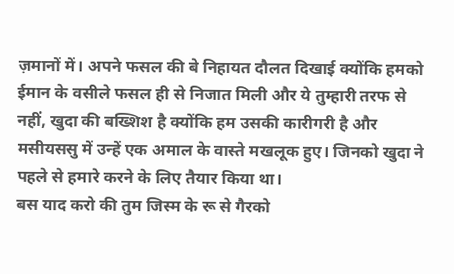ज़मानों में। अपने फसल की बे निहायत दौलत दिखाई क्योंकि हमको ईमान के वसीले फसल ही से निजात मिली और ये तुम्हारी तरफ से नहीं, खुदा की बख्शिश है क्योंकि हम उसकी कारीगरी है और मसीयससु में उन्हें एक अमाल के वास्ते मखलूक हुए। जिनको खुदा ने पहले से हमारे करने के लिए तैयार किया था।
बस याद करो की तुम जिस्म के रू से गैरको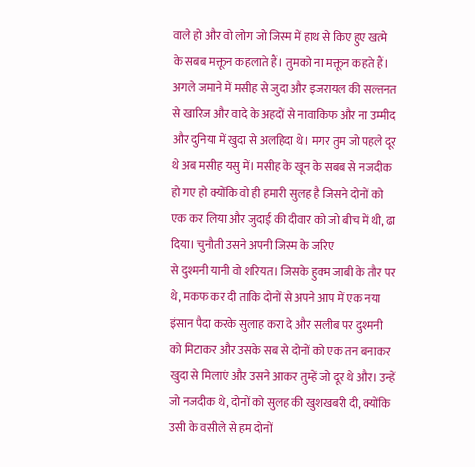वाले हो और वो लोग जो जिस्म में हाथ से किए हुए खत्मे के सबब मक्तून कहलाते हैं। तुमको ना मक्तून कहते हैं। अगले जमाने में मसीह से जुदा और इजरायल की सल्तनत से खारिज और वादे के अहदों से नावाकिफ और ना उम्मीद और दुनिया में खुदा से अलहिदा थे। मगर तुम जो पहले दूर थे अब मसीह यसु में। मसीह के खून के सबब से नजदीक हो गए हो क्योंकि वो ही हमारी सुलह है जिसने दोनों को एक कर लिया और जुदाई की दीवार को जो बीच में थी, ढा दिया। चुनौती उसने अपनी जिस्म के जरिए
से दुश्मनी यानी वो शरियत। जिसके हुक्म जाबी के तौर पर थे, मकफ कर दी ताकि दोनों से अपने आप में एक नया इंसान पैदा करके सुलाह करा दे और सलीब पर दुश्मनी को मिटाकर और उसके सब से दोनों को एक तन बनाकर खुदा से मिलाएं और उसने आकर तुम्हें जो दूर थे और। उन्हें जो नजदीक थे, दोनों को सुलह की खुशखबरी दी, क्योंकि उसी के वसीले से हम दोनों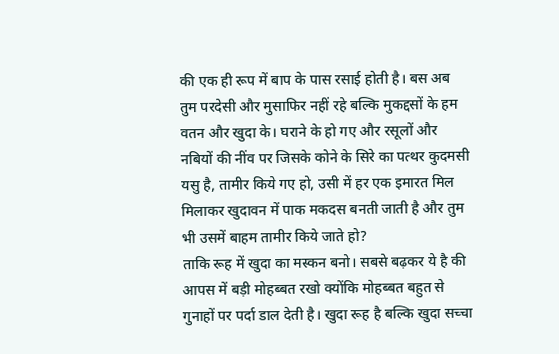की एक ही रूप में बाप के पास रसाई होती है। बस अब तुम परदेसी और मुसाफिर नहीं रहे बल्कि मुकद्दसों के हम वतन और खुदा के। घराने के हो गए और रसूलों और
नबियों की नींव पर जिसके कोने के सिरे का पत्थर कुदमसी यसु है, तामीर किये गए हो, उसी में हर एक इमारत मिल मिलाकर खुदावन में पाक मकदस बनती जाती है और तुम भी उसमें बाहम तामीर किये जाते हो?
ताकि रूह में खुदा का मस्कन बनो। सबसे बढ़कर ये है की आपस में बड़ी मोहब्बत रखो क्योंकि मोहब्बत बहुत से गुनाहों पर पर्दा डाल देती है। खुदा रूह है बल्कि खुदा सच्चा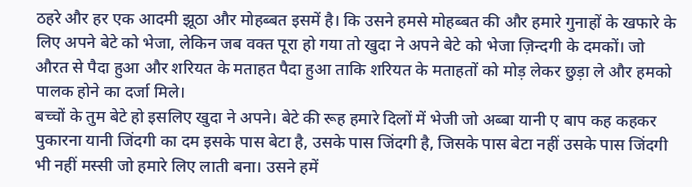ठहरे और हर एक आदमी झूठा और मोहब्बत इसमें है। कि उसने हमसे मोहब्बत की और हमारे गुनाहों के खफारे के लिए अपने बेटे को भेजा, लेकिन जब वक्त पूरा हो गया तो खुदा ने अपने बेटे को भेजा ज़िन्दगी के दमकों। जो औरत से पैदा हुआ और शरियत के मताहत पैदा हुआ ताकि शरियत के मताहतों को मोड़ लेकर छुड़ा ले और हमको पालक होने का दर्जा मिले।
बच्चों के तुम बेटे हो इसलिए खुदा ने अपने। बेटे की रूह हमारे दिलों में भेजी जो अब्बा यानी ए बाप कह कहकर पुकारना यानी जिंदगी का दम इसके पास बेटा है, उसके पास जिंदगी है, जिसके पास बेटा नहीं उसके पास जिंदगी भी नहीं मस्सी जो हमारे लिए लाती बना। उसने हमें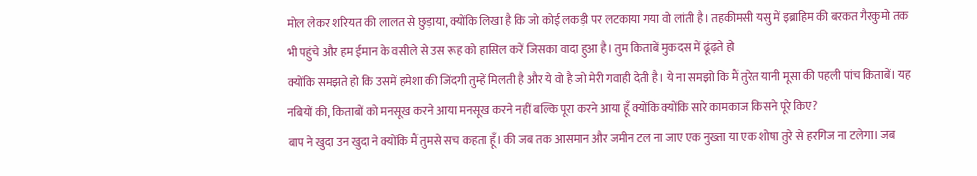मोल लेकर शरियत की लालत से छुड़ाया, क्योंकि लिखा है कि जो कोई लकड़ी पर लटकाया गया वो लांती है। तहकीमसी यसु में इब्राहिम की बरकत गैरकुमो तक भी पहुंचे और हम ईमान के वसीले से उस रूह को हासिल करें जिसका वादा हुआ है। तुम किताबें मुकदस में ढूंढ़ते हो
क्योंकि समझते हो कि उसमें हमेशा की जिंदगी तुम्हें मिलती है और ये वो है जो मेरी गवाही देती है। ये ना समझो कि मैं तुरेत यानी मूसा की पहली पांच किताबें। यह नबियों की, किताबों को मनसूख करने आया मनसूख करने नहीं बल्कि पूरा करने आया हूँ क्योंकि क्योंकि सारे कामकाज किसने पूरे किए?
बाप ने खुदा उन खुदा ने क्योंकि मैं तुमसे सच कहता हूँ। की जब तक आसमान और जमीन टल ना जाए एक नुख्ता या एक शोषा तुरे से हरगिज ना टलेगा। जब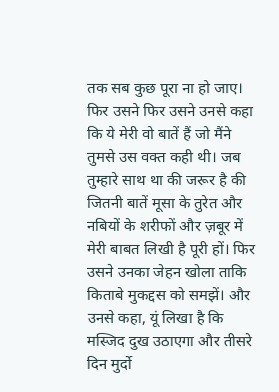तक सब कुछ पूरा ना हो जाए। फिर उसने फिर उसने उनसे कहा कि ये मेरी वो बातें हैं जो मैंने तुमसे उस वक्त कही थी। जब तुम्हारे साथ था की जरूर है की जितनी बातें मूसा के तुरेत और नबियों के शरीफों और ज़बूर में मेरी बाबत लिखी है पूरी हों। फिर उसने उनका जेहन खोला ताकि किताबे मुकद्दस को समझें। और उनसे कहा, यूं लिखा है कि
मस्जिद दुख उठाएगा और तीसरे दिन मुर्दो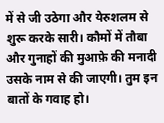में से जी उठेगा और येरुशलम से शुरू करके सारी। कौमों में तौबा और गुनाहों की मुआफ़े की मनादी उसके नाम से की जाएगी। तुम इन बातों के गवाह हो।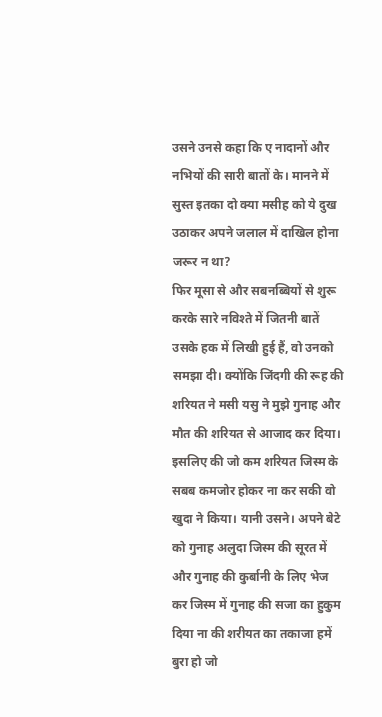उसने उनसे कहा कि ए नादानों और नभियों की सारी बातों के। मानने में सुस्त इतका दो क्या मसीह को ये दुख उठाकर अपने जलाल में दाखिल होना जरूर न था?
फिर मूसा से और सबनब्बियों से शुरू करके सारे नविश्ते में जितनी बातें उसके हक में लिखी हुई हैं, वो उनको समझा दी। क्योंकि जिंदगी की रूह की शरियत ने मसी यसु ने मुझे गुनाह और मौत की शरियत से आजाद कर दिया। इसलिए की जो कम शरियत जिस्म के सबब कमजोर होकर ना कर सकी वो खुदा ने किया। यानी उसने। अपने बेटे को गुनाह अलुदा जिस्म की सूरत में और गुनाह की कुर्बानी के लिए भेज कर जिस्म में गुनाह की सजा का हुकुम दिया ना की शरीयत का तकाजा हमें बुरा हो जो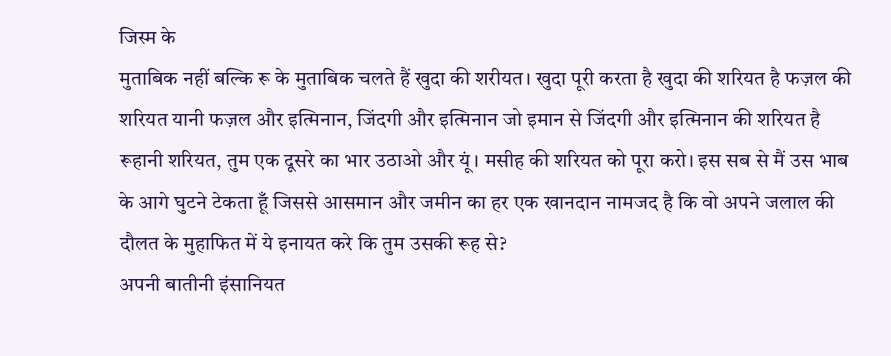जिस्म के
मुताबिक नहीं बल्कि रू के मुताबिक चलते हैं खुदा की शरीयत। खुदा पूरी करता है खुदा की शरियत है फज़ल की शरियत यानी फज़ल और इत्मिनान, जिंदगी और इत्मिनान जो इमान से जिंदगी और इत्मिनान की शरियत है रूहानी शरियत, तुम एक दूसरे का भार उठाओ और यूं। मसीह की शरियत को पूरा करो। इस सब से मैं उस भाब के आगे घुटने टेकता हूँ जिससे आसमान और जमीन का हर एक खानदान नामजद है कि वो अपने जलाल की दौलत के मुहाफित में ये इनायत करे कि तुम उसकी रूह से?
अपनी बातीनी इंसानियत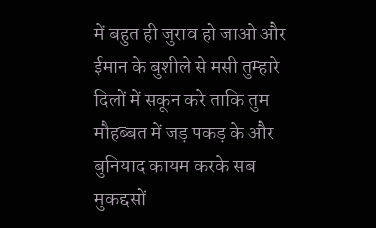में बहुत ही जुराव हो जाओ और ईमान के बुशीले से मसी तुम्हारे दिलों में सकून करे ताकि तुम मौहब्बत में जड़ पकड़ के और बुनियाद कायम करके सब मुकद्दसों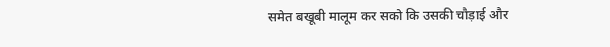समेत बखूबी मालूम कर सको कि उसकी चौड़ाई और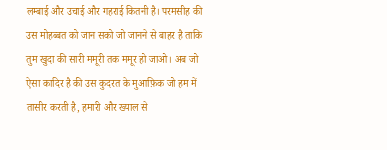लम्बाई और उचाई और गहराई कितनी है। परमसीह की उस मोहब्बत को जान सको जो जानने से बाहर है ताकि तुम खुदा की सारी ममूरी तक ममूर हो जाओ। अब जो ऐसा कादिर है की उस कुदरत के मुआफ़िक जो हम में तासीर करती है, हमारी और ख्याल से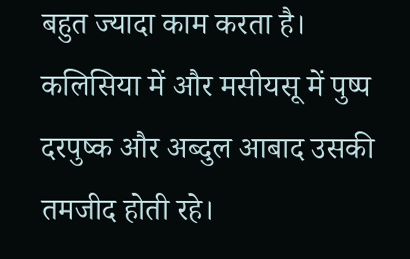बहुत ज्यादा काम करता है।
कलिसिया में और मसीयसू में पुष्प दरपुष्क और अब्दुल आबाद उसकी तमजीद होती रहे।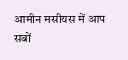आमीन मसीयस में आप सबों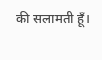की सलामती हूँ।